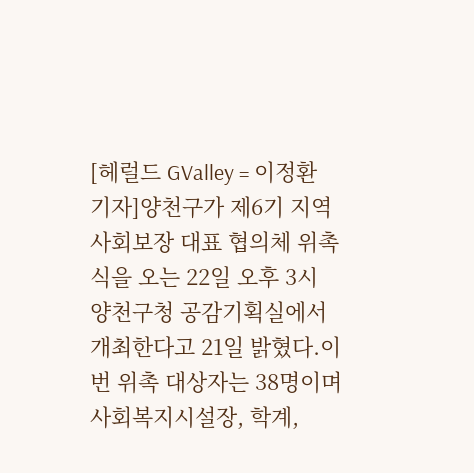[헤럴드 GValley = 이정환 기자]양천구가 제6기 지역사회보장 대표 협의체 위촉식을 오는 22일 오후 3시 양천구청 공감기획실에서 개최한다고 21일 밝혔다.이번 위촉 대상자는 38명이며 사회복지시설장, 학계,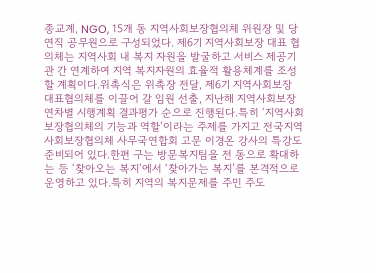종교계, NGO, 15개 동 지역사회보장협의체 위원장 및 당연직 공무원으로 구성되었다. 제6기 지역사회보장 대표 협의체는 지역사회 내 복지 자원을 발굴하고 서비스 제공기관 간 연계하여 지역 복지자원의 효율적 활용체계를 조성할 계획이다.위촉식은 위촉장 전달, 제6기 지역사회보장 대표협의체를 이끌어 갈 임원 선출, 지난해 지역사회보장 연차별 시행계획 결과평가 순으로 진행된다.특히 ‘지역사회보장협의체의 기능과 역할’이라는 주제를 가지고 전국지역사회보장협의체 사무국연합회 고문 이경온 강사의 특강도 준비되어 있다.한편 구는 방문복지팀을 전 동으로 확대하는 등 ‘찾아오는 복지’에서 ‘찾아가는 복지’를 본격적으로 운영하고 있다.특히 지역의 복지문제를 주민 주도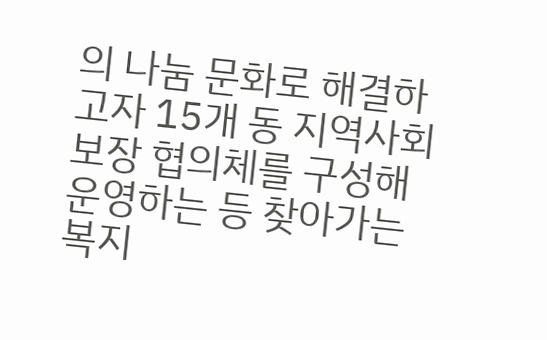의 나눔 문화로 해결하고자 15개 동 지역사회보장 협의체를 구성해 운영하는 등 찾아가는 복지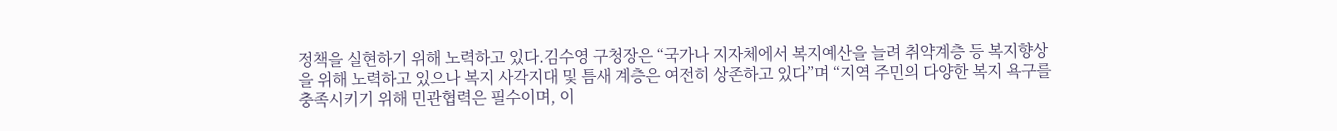정책을 실현하기 위해 노력하고 있다.김수영 구청장은 “국가나 지자체에서 복지예산을 늘려 취약계층 등 복지향상을 위해 노력하고 있으나 복지 사각지대 및 틈새 계층은 여전히 상존하고 있다”며 “지역 주민의 다양한 복지 욕구를 충족시키기 위해 민관협력은 필수이며, 이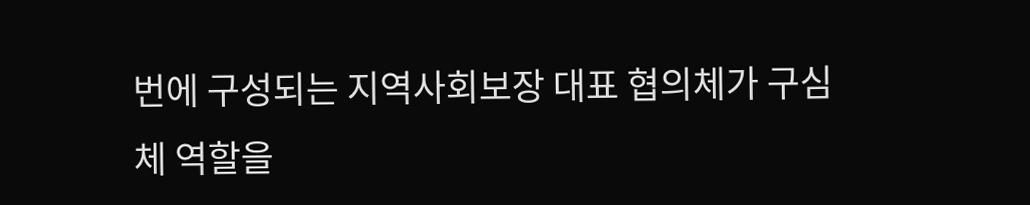번에 구성되는 지역사회보장 대표 협의체가 구심체 역할을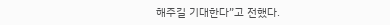해주길 기대한다”고 전했다.